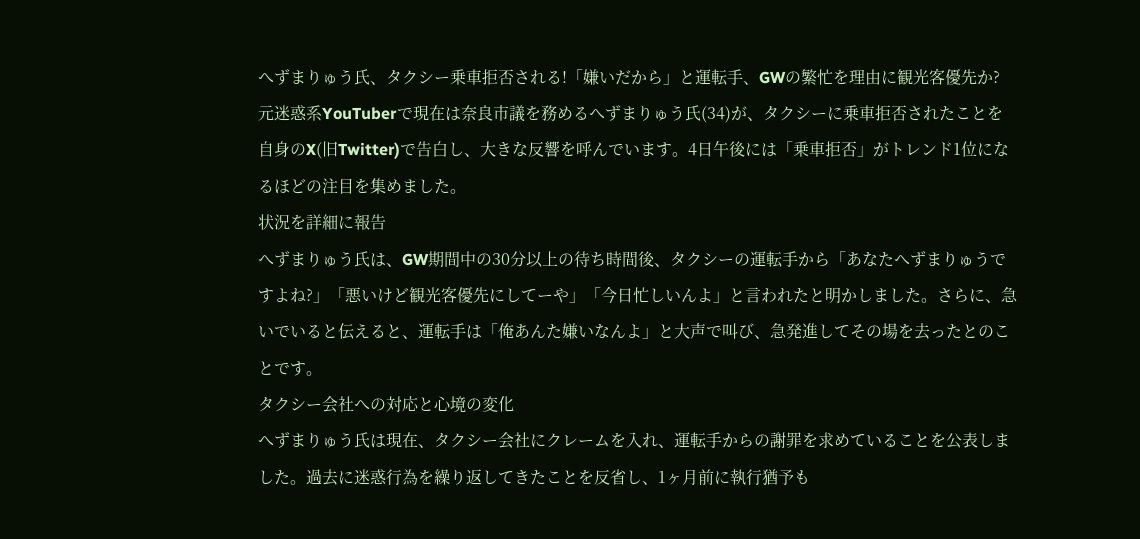へずまりゅう氏、タクシー乗車拒否される!「嫌いだから」と運転手、GWの繁忙を理由に観光客優先か?
元迷惑系YouTuberで現在は奈良市議を務めるへずまりゅう氏(34)が、タクシーに乗車拒否されたことを自身のX(旧Twitter)で告白し、大きな反響を呼んでいます。4日午後には「乗車拒否」がトレンド1位になるほどの注目を集めました。
状況を詳細に報告
へずまりゅう氏は、GW期間中の30分以上の待ち時間後、タクシーの運転手から「あなたへずまりゅうですよね?」「悪いけど観光客優先にしてーや」「今日忙しいんよ」と言われたと明かしました。さらに、急いでいると伝えると、運転手は「俺あんた嫌いなんよ」と大声で叫び、急発進してその場を去ったとのことです。
タクシー会社への対応と心境の変化
へずまりゅう氏は現在、タクシー会社にクレームを入れ、運転手からの謝罪を求めていることを公表しました。過去に迷惑行為を繰り返してきたことを反省し、1ヶ月前に執行猶予も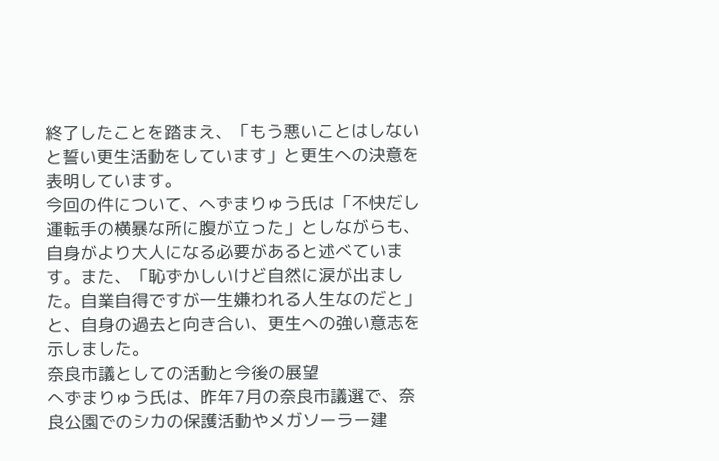終了したことを踏まえ、「もう悪いことはしないと誓い更生活動をしています」と更生への決意を表明しています。
今回の件について、へずまりゅう氏は「不快だし運転手の横暴な所に腹が立った」としながらも、自身がより大人になる必要があると述べています。また、「恥ずかしいけど自然に涙が出ました。自業自得ですが一生嫌われる人生なのだと」と、自身の過去と向き合い、更生への強い意志を示しました。
奈良市議としての活動と今後の展望
へずまりゅう氏は、昨年7月の奈良市議選で、奈良公園でのシカの保護活動やメガソーラー建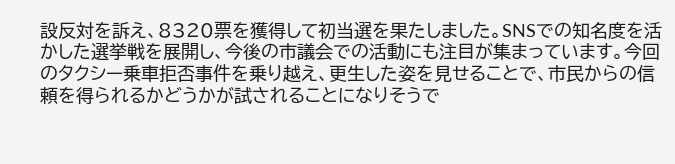設反対を訴え、8320票を獲得して初当選を果たしました。SNSでの知名度を活かした選挙戦を展開し、今後の市議会での活動にも注目が集まっています。今回のタクシー乗車拒否事件を乗り越え、更生した姿を見せることで、市民からの信頼を得られるかどうかが試されることになりそうで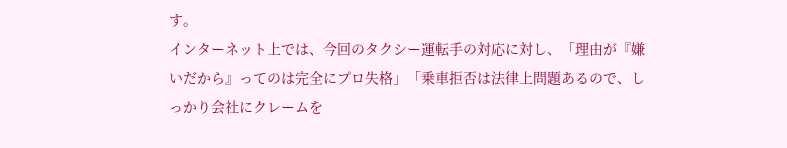す。
インターネット上では、今回のタクシー運転手の対応に対し、「理由が『嫌いだから』ってのは完全にプロ失格」「乗車拒否は法律上問題あるので、しっかり会社にクレームを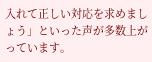入れて正しい対応を求めましょう」といった声が多数上がっています。